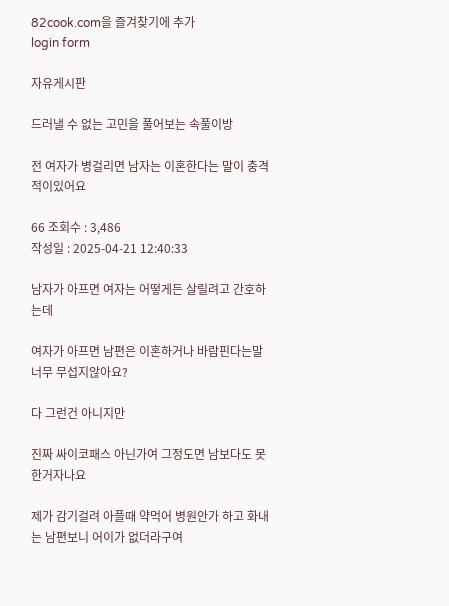82cook.com을 즐겨찾기에 추가
login form

자유게시판

드러낼 수 없는 고민을 풀어보는 속풀이방

전 여자가 병걸리면 남자는 이혼한다는 말이 충격적이있어요

66 조회수 : 3,486
작성일 : 2025-04-21 12:40:33

남자가 아프면 여자는 어떻게든 살릴려고 간호하는데

여자가 아프면 남편은 이혼하거나 바람핀다는말 너무 무섭지않아요?

다 그런건 아니지만

진짜 싸이코패스 아닌가여 그정도면 남보다도 못한거자나요

제가 감기걸려 아플때 약먹어 병원안가 하고 화내는 남편보니 어이가 없더라구여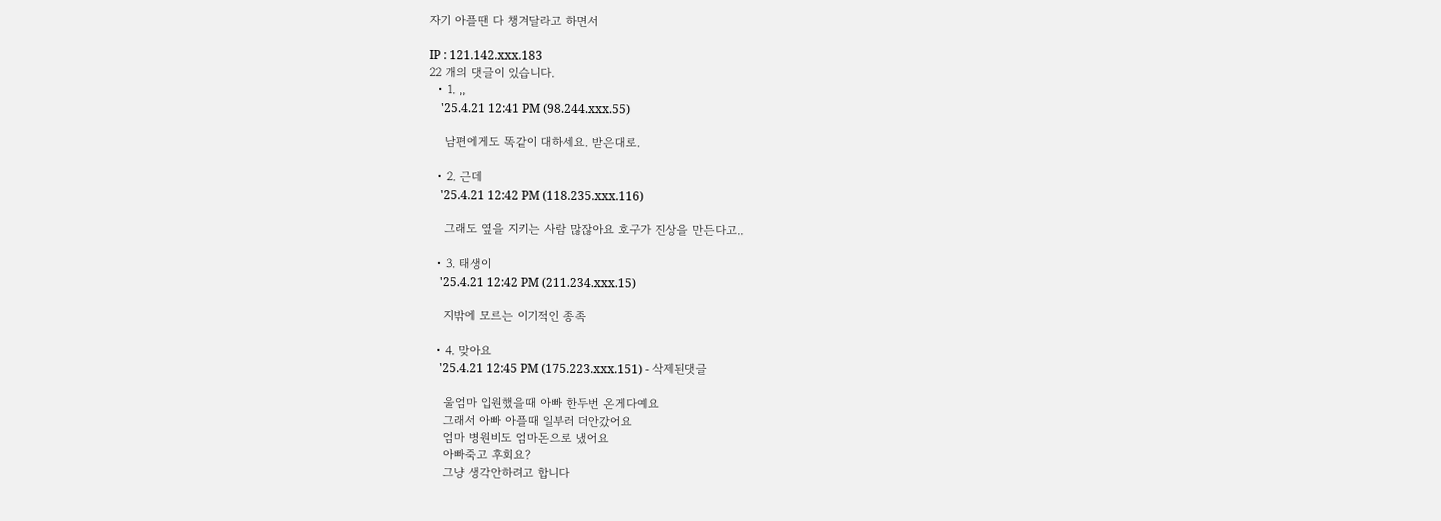자기 아플땐 다 챙겨달라고 하면서

IP : 121.142.xxx.183
22 개의 댓글이 있습니다.
  • 1. ,,
    '25.4.21 12:41 PM (98.244.xxx.55)

    남편에게도 똑같이 대하세요. 받은대로.

  • 2. 근데
    '25.4.21 12:42 PM (118.235.xxx.116)

    그래도 옆을 지키는 사람 많잖아요 호구가 진상을 만든다고..

  • 3. 태생이
    '25.4.21 12:42 PM (211.234.xxx.15)

    지밖에 모르는 이기적인 종족

  • 4. 맞아요
    '25.4.21 12:45 PM (175.223.xxx.151) - 삭제된댓글

    울엄마 입원했을때 아빠 한두번 온게다예요
    그래서 아빠 아플때 일부러 더안갔어요
    엄마 병원비도 엄마돈으로 냈어요
    아빠죽고 후회요?
    그냥 생각안하려고 합니다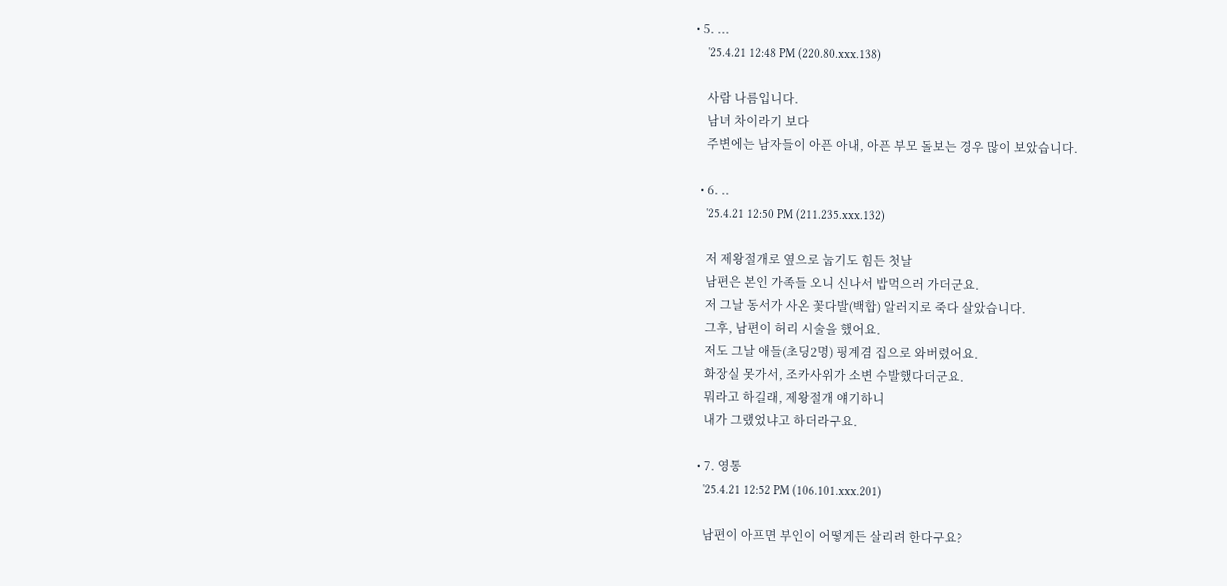• 5. ...
    '25.4.21 12:48 PM (220.80.xxx.138)

    사람 나름입니다.
    남녀 차이라기 보다
    주변에는 남자들이 아픈 아내, 아픈 부모 돌보는 경우 많이 보았습니다.

  • 6. ..
    '25.4.21 12:50 PM (211.235.xxx.132)

    저 제왕절개로 옆으로 눕기도 힘든 첫날
    남편은 본인 가족들 오니 신나서 밥먹으러 가더군요.
    저 그날 동서가 사온 꽃다발(백합) 알러지로 죽다 살았습니다.
    그후, 남편이 허리 시술을 했어요.
    저도 그날 애들(초딩2명) 핑계겸 집으로 와버렸어요.
    화장실 못가서, 조카사위가 소변 수발했다더군요.
    뭐라고 하길래, 제왕절개 얘기하니
    내가 그랬었냐고 하더라구요.

  • 7. 영통
    '25.4.21 12:52 PM (106.101.xxx.201)

    남편이 아프면 부인이 어떻게든 살리려 한다구요?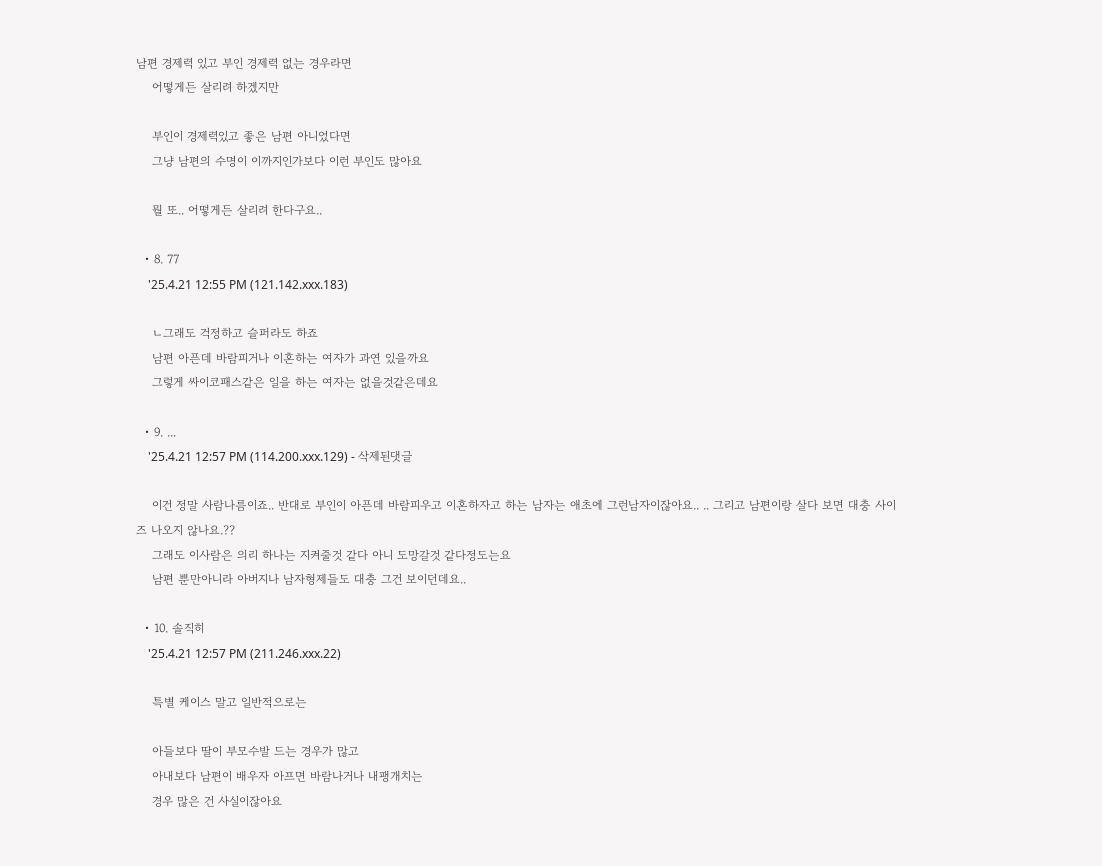남편 경제력 있고 부인 경제력 없는 경우라면
    어떻게든 살리려 하겠지만

    부인이 경제력있고 좋은 남편 아니었다면
    그냥 남편의 수명이 이까지인가보다 이런 부인도 많아요

    뭘 또.. 어떻게든 살리려 한다구요..

  • 8. 77
    '25.4.21 12:55 PM (121.142.xxx.183)

    ㄴ그래도 걱정하고 슬퍼라도 하죠
    남편 아픈데 바람피거나 이혼하는 여자가 과연 있을까요
    그렇게 싸이코패스같은 일을 하는 여자는 없을것같은데요

  • 9. ...
    '25.4.21 12:57 PM (114.200.xxx.129) - 삭제된댓글

    이건 정말 사람나름이죠.. 반대로 부인이 아픈데 바람피우고 이혼하자고 하는 남자는 애초에 그런남자이잖아요.. .. 그리고 남편이랑 살다 보면 대충 사이즈 나오지 않나요.??
    그래도 이사람은 의리 하나는 지켜줄것 같다 아니 도망갈것 같다정도는요
    남편 뿐만아니라 아버지나 남자형제들도 대충 그건 보이던데요..

  • 10. 솔직히
    '25.4.21 12:57 PM (211.246.xxx.22)

    특별 케이스 말고 일반적으로는

    아들보다 딸이 부모수발 드는 경우가 많고
    아내보다 남편이 배우자 아프면 바람나거나 내팽개치는
    경우 많은 건 사실이잖아요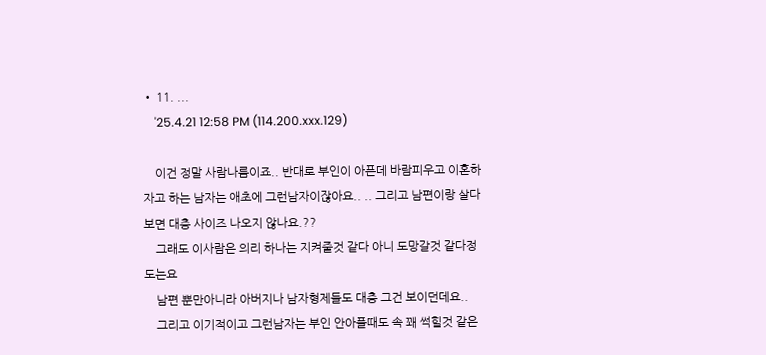• 11. ...
    '25.4.21 12:58 PM (114.200.xxx.129)

    이건 정말 사람나름이죠.. 반대로 부인이 아픈데 바람피우고 이혼하자고 하는 남자는 애초에 그런남자이잖아요.. .. 그리고 남편이랑 살다 보면 대충 사이즈 나오지 않나요.??
    그래도 이사람은 의리 하나는 지켜줄것 같다 아니 도망갈것 같다정도는요
    남편 뿐만아니라 아버지나 남자형제들도 대충 그건 보이던데요..
    그리고 이기적이고 그런남자는 부인 안아플때도 속 꽤 썩힐것 같은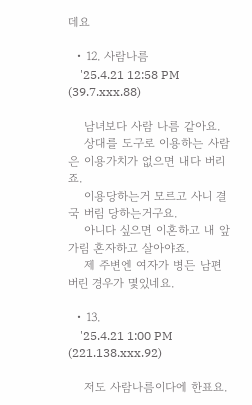데요

  • 12. 사람나름
    '25.4.21 12:58 PM (39.7.xxx.88)

    남녀보다 사람 나름 같아요.
    상대를 도구로 이용하는 사람은 이용가치가 없으면 내다 버리죠.
    이용당하는거 모르고 사니 결국 버림 당하는거구요.
    아니다 싶으면 이혼하고 내 앞가림 혼자하고 살아야죠.
    제 주변엔 여자가 병든 남편 버린 경우가 몇있네요.

  • 13.
    '25.4.21 1:00 PM (221.138.xxx.92)

    저도 사람나름이다에 한표요.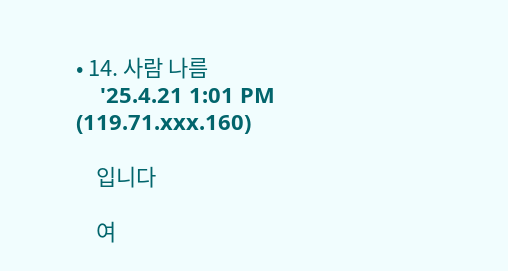• 14. 사람 나름
    '25.4.21 1:01 PM (119.71.xxx.160)

    입니다

    여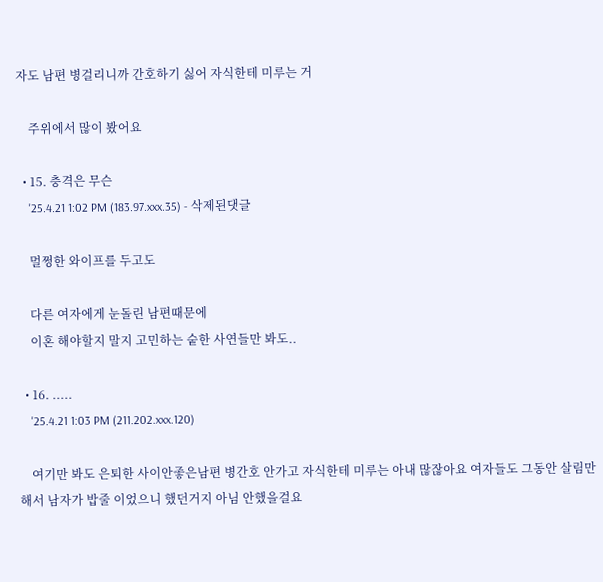자도 남편 병걸리니까 간호하기 싫어 자식한테 미루는 거

    주위에서 많이 봤어요

  • 15. 충격은 무슨
    '25.4.21 1:02 PM (183.97.xxx.35) - 삭제된댓글

    멀쩡한 와이프를 두고도

    다른 여자에게 눈돌린 남편때문에
    이혼 해야할지 말지 고민하는 숱한 사연들만 봐도..

  • 16. .....
    '25.4.21 1:03 PM (211.202.xxx.120)

    여기만 봐도 은퇴한 사이안좋은남편 병간호 안가고 자식한테 미루는 아내 많잖아요 여자들도 그동안 살림만해서 남자가 밥줄 이었으니 했던거지 아님 안했을걸요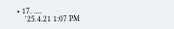• 17. ....
    '25.4.21 1:07 PM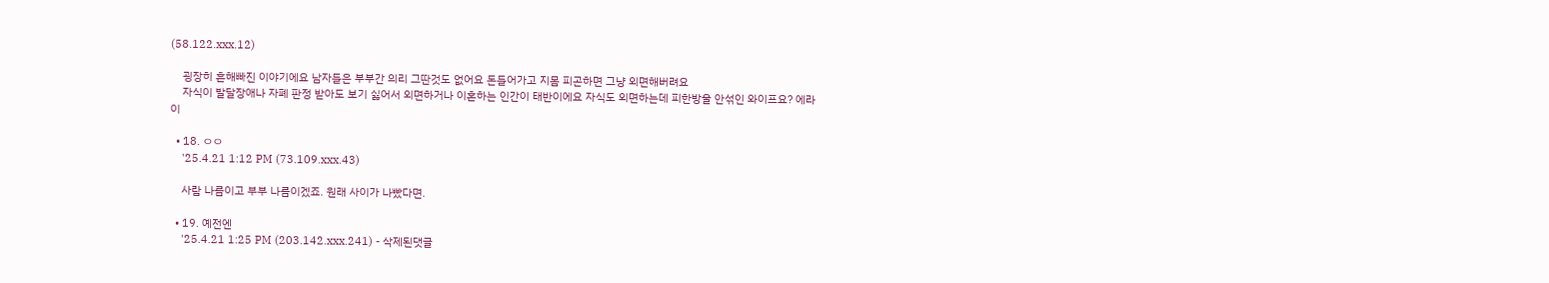(58.122.xxx.12)

    굉장히 흔해빠진 이야기에요 남자들은 부부간 의리 그딴것도 없어요 돈들어가고 지몸 피곤하면 그냥 외면해버려요
    자식이 발달장애나 자폐 판정 받아도 보기 싫어서 외면하거나 이혼하는 인간이 태반이에요 자식도 외면하는데 피한방울 안섞인 와이프요? 에라이

  • 18. ㅇㅇ
    '25.4.21 1:12 PM (73.109.xxx.43)

    사람 나름이고 부부 나름이겠죠. 원래 사이가 나빴다면.

  • 19. 예전엔
    '25.4.21 1:25 PM (203.142.xxx.241) - 삭제된댓글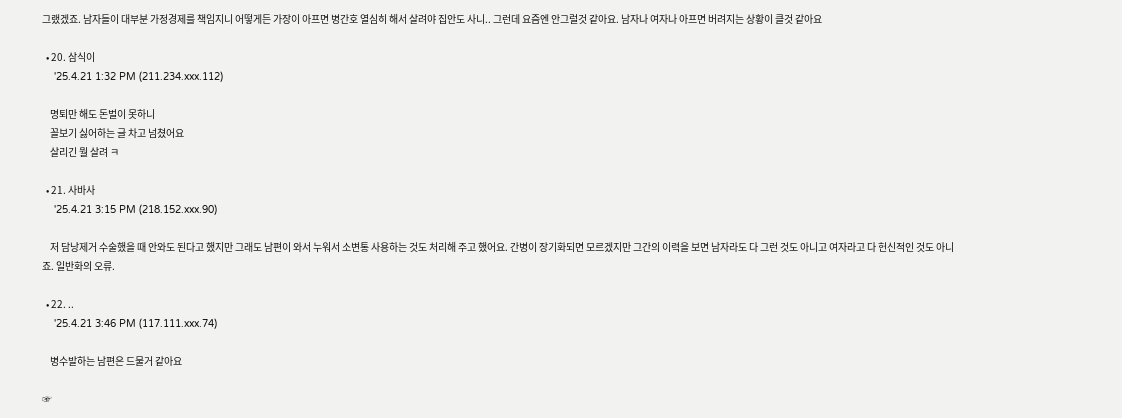그랬겠죠. 남자들이 대부분 가정경제를 책임지니 어떻게든 가장이 아프면 병간호 열심히 해서 살려야 집안도 사니.. 그런데 요즘엔 안그럴것 같아요. 남자나 여자나 아프면 버려지는 상황이 클것 같아요

  • 20. 삼식이
    '25.4.21 1:32 PM (211.234.xxx.112)

    명퇴만 해도 돈벌이 못하니
    꼴보기 싫어하는 글 차고 넘쳤어요
    살리긴 뭘 살려 ㅋ

  • 21. 사바사
    '25.4.21 3:15 PM (218.152.xxx.90)

    저 담낭제거 수술했을 때 안와도 된다고 했지만 그래도 남편이 와서 누워서 소변통 사용하는 것도 처리해 주고 했어요. 간병이 장기화되면 모르겠지만 그간의 이력을 보면 남자라도 다 그런 것도 아니고 여자라고 다 헌신적인 것도 아니죠. 일반화의 오류.

  • 22. ..
    '25.4.21 3:46 PM (117.111.xxx.74)

    병수발하는 남편은 드물거 같아요

☞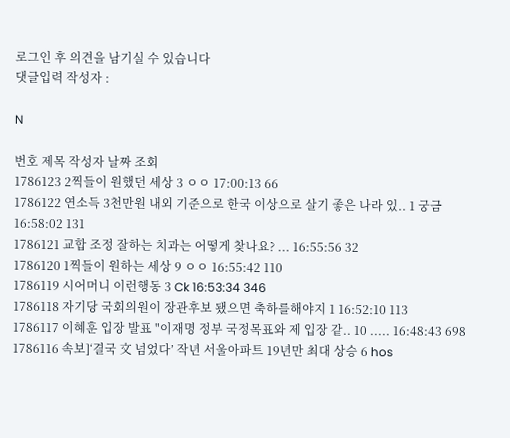로그인 후 의견을 남기실 수 있습니다
댓글입력 작성자 :

N

번호 제목 작성자 날짜 조회
1786123 2찍들이 원했던 세상 3 ㅇㅇ 17:00:13 66
1786122 연소득 3천만원 내외 기준으로 한국 이상으로 살기 좋은 나라 있.. 1 궁금 16:58:02 131
1786121 교합 조정 잘하는 치과는 어떻게 찾나요? ... 16:55:56 32
1786120 1찍들이 원하는 세상 9 ㅇㅇ 16:55:42 110
1786119 시어머니 이런행동 3 Ck 16:53:34 346
1786118 자기당 국회의원이 장관후보 됐으면 축하를해야지 1 16:52:10 113
1786117 이혜훈 입장 발표 "이재명 정부 국정목표와 제 입장 같.. 10 ..... 16:48:43 698
1786116 속보]‘결국 文 넘었다’ 작년 서울아파트 19년만 최대 상승 6 hos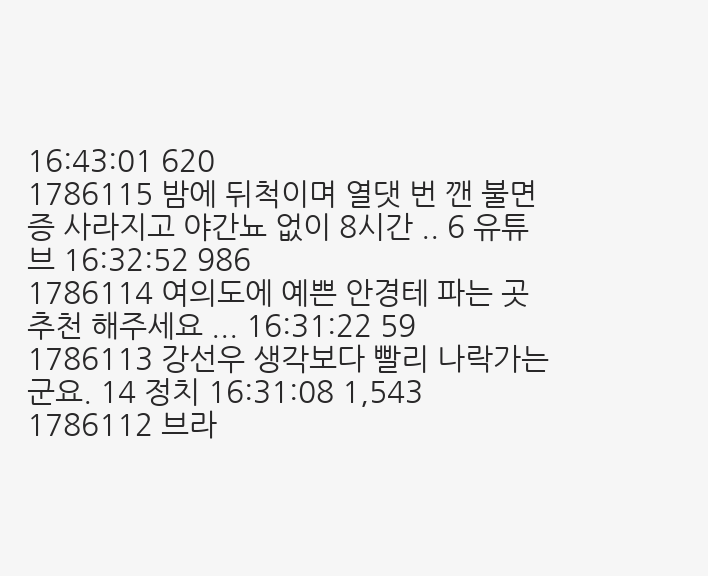16:43:01 620
1786115 밤에 뒤척이며 열댓 번 깬 불면증 사라지고 야간뇨 없이 8시간 .. 6 유튜브 16:32:52 986
1786114 여의도에 예쁜 안경테 파는 곳 추천 해주세요 ... 16:31:22 59
1786113 강선우 생각보다 빨리 나락가는군요. 14 정치 16:31:08 1,543
1786112 브라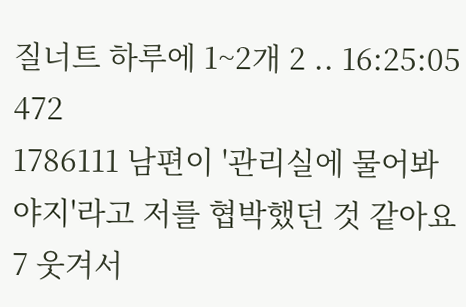질너트 하루에 1~2개 2 .. 16:25:05 472
1786111 남편이 '관리실에 물어봐야지'라고 저를 협박했던 것 같아요 7 웃겨서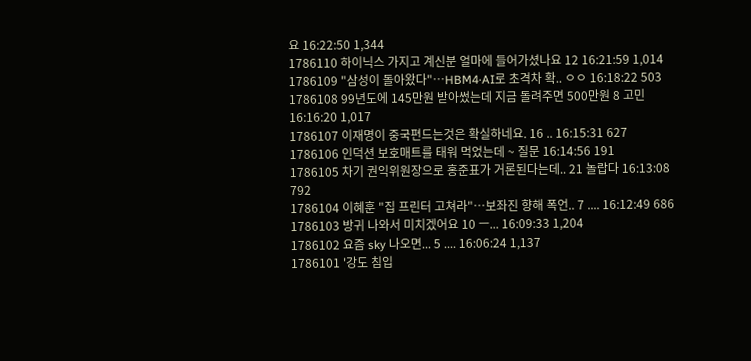요 16:22:50 1,344
1786110 하이닉스 가지고 계신분 얼마에 들어가셨나요 12 16:21:59 1,014
1786109 "삼성이 돌아왔다"…HBM4·AI로 초격차 확.. ㅇㅇ 16:18:22 503
1786108 99년도에 145만원 받아썼는데 지금 돌려주면 500만원 8 고민 16:16:20 1,017
1786107 이재명이 중국편드는것은 확실하네요. 16 .. 16:15:31 627
1786106 인덕션 보호매트를 태워 먹었는데 ~ 질문 16:14:56 191
1786105 차기 권익위원장으로 홍준표가 거론된다는데.. 21 놀랍다 16:13:08 792
1786104 이혜훈 "집 프린터 고쳐라"…보좌진 향해 폭언.. 7 .... 16:12:49 686
1786103 방귀 나와서 미치겠어요 10 ㅡ... 16:09:33 1,204
1786102 요즘 sky 나오면... 5 .... 16:06:24 1,137
1786101 '강도 침입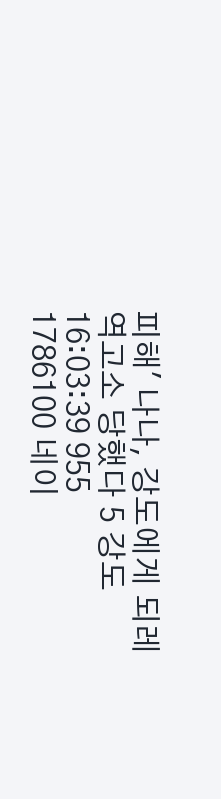피해' 나나, 강도에게 되레 역고소 당했다 5 강도 16:03:39 955
1786100 네이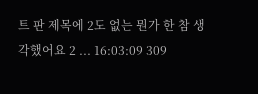트 판 제목에 2도 없는 뭔가 한 참 생각했어요 2 ... 16:03:09 309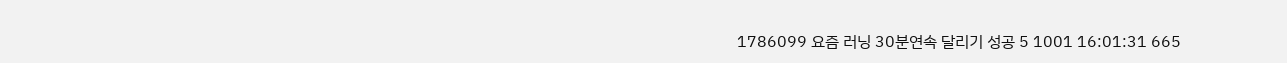1786099 요즘 러닝 30분연속 달리기 성공 5 1001 16:01:31 665